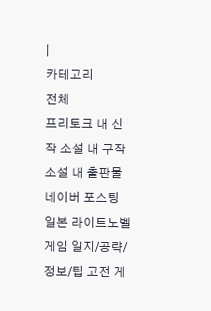|
카테고리
전체
프리토크 내 신작 소설 내 구작 소설 내 출판물 네이버 포스팅 일본 라이트노벨 게임 일지/공략/정보/팁 고전 게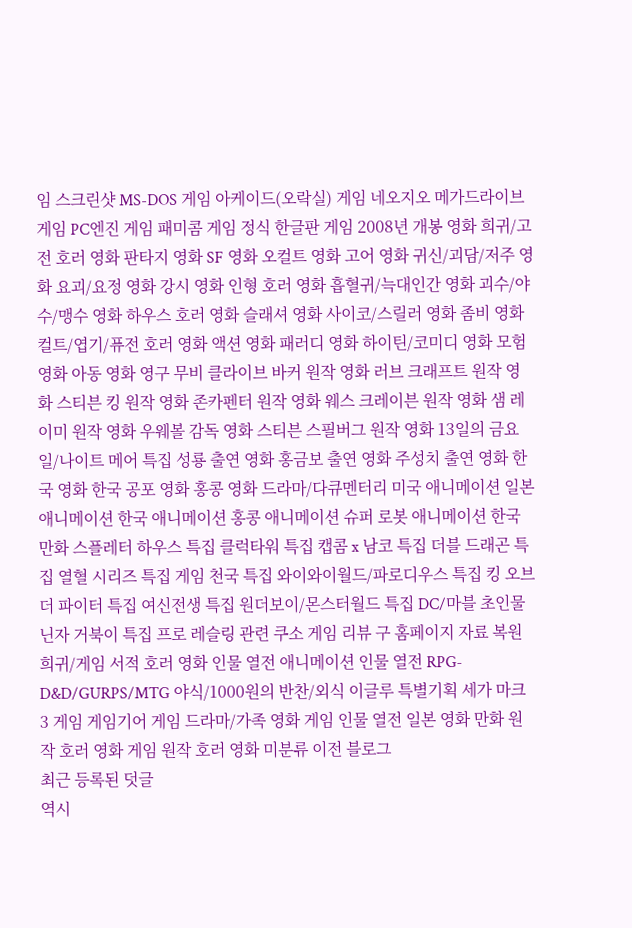임 스크린샷 MS-DOS 게임 아케이드(오락실) 게임 네오지오 메가드라이브 게임 PC엔진 게임 패미콤 게임 정식 한글판 게임 2008년 개봉 영화 희귀/고전 호러 영화 판타지 영화 SF 영화 오컬트 영화 고어 영화 귀신/괴담/저주 영화 요괴/요정 영화 강시 영화 인형 호러 영화 흡혈귀/늑대인간 영화 괴수/야수/맹수 영화 하우스 호러 영화 슬래셔 영화 사이코/스릴러 영화 좀비 영화 컬트/엽기/퓨전 호러 영화 액션 영화 패러디 영화 하이틴/코미디 영화 모험 영화 아동 영화 영구 무비 클라이브 바커 원작 영화 러브 크래프트 원작 영화 스티븐 킹 원작 영화 존카펜터 원작 영화 웨스 크레이븐 원작 영화 샘 레이미 원작 영화 우웨볼 감독 영화 스티븐 스필버그 원작 영화 13일의 금요일/나이트 메어 특집 성룡 출연 영화 홍금보 출연 영화 주성치 출연 영화 한국 영화 한국 공포 영화 홍콩 영화 드라마/다큐멘터리 미국 애니메이션 일본 애니메이션 한국 애니메이션 홍콩 애니메이션 슈퍼 로봇 애니메이션 한국 만화 스플레터 하우스 특집 클럭타워 특집 캡콤 x 남코 특집 더블 드래곤 특집 열혈 시리즈 특집 게임 천국 특집 와이와이월드/파로디우스 특집 킹 오브 더 파이터 특집 여신전생 특집 원더보이/몬스터월드 특집 DC/마블 초인물 닌자 거북이 특집 프로 레슬링 관련 쿠소 게임 리뷰 구 홈페이지 자료 복원 희귀/게임 서적 호러 영화 인물 열전 애니메이션 인물 열전 RPG-D&D/GURPS/MTG 야식/1000원의 반찬/외식 이글루 특별기획 세가 마크 3 게임 게임기어 게임 드라마/가족 영화 게임 인물 열전 일본 영화 만화 원작 호러 영화 게임 원작 호러 영화 미분류 이전 블로그
최근 등록된 덧글
역시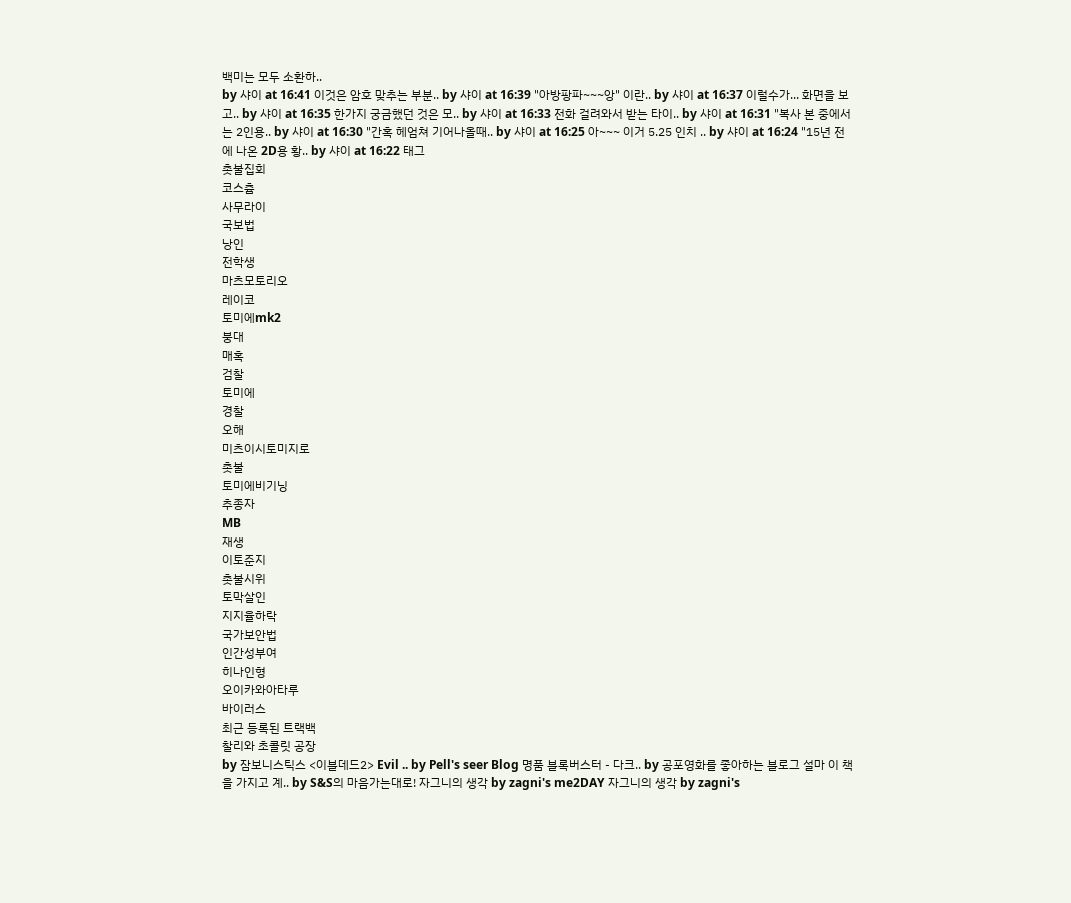백미는 모두 소환하..
by 샤이 at 16:41 이것은 암호 맞추는 부분.. by 샤이 at 16:39 "아방팡파~~~앙" 이란.. by 샤이 at 16:37 이럴수가... 화면을 보고.. by 샤이 at 16:35 한가지 궁금했던 것은 모.. by 샤이 at 16:33 전화 걸려와서 받는 타이.. by 샤이 at 16:31 "복사 본 중에서는 2인용.. by 샤이 at 16:30 "간혹 헤엄쳐 기어나올때.. by 샤이 at 16:25 아~~~ 이거 5.25 인치 .. by 샤이 at 16:24 "15년 전에 나온 2D용 황.. by 샤이 at 16:22 태그
촛불집회
코스츔
사무라이
국보법
낭인
전학생
마츠모토리오
레이코
토미에mk2
붕대
매혹
검찰
토미에
경찰
오해
미츠이시토미지로
촛불
토미에비기닝
추종자
MB
재생
이토준지
촛불시위
토막살인
지지율하락
국가보안법
인간성부여
히나인형
오이카와아타루
바이러스
최근 등록된 트랙백
찰리와 초콜릿 공장
by 잠보니스틱스 <이블데드2> Evil .. by Pell's seer Blog 명품 블록버스터 - 다크.. by 공포영화를 좋아하는 블로그 설마 이 책을 가지고 계.. by S&S의 마음가는대로! 자그니의 생각 by zagni's me2DAY 자그니의 생각 by zagni's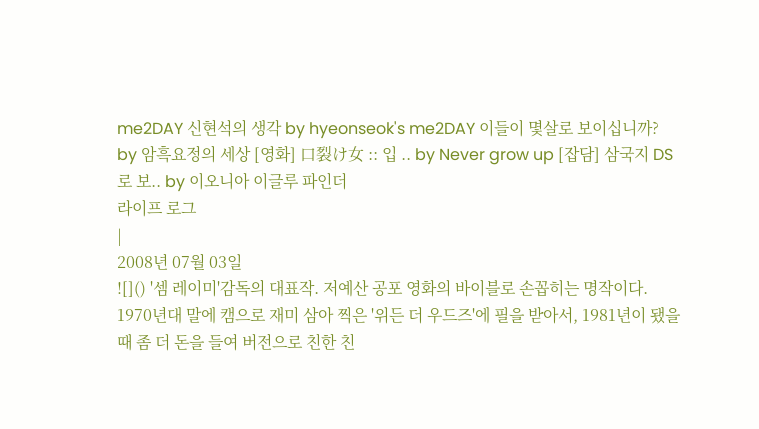me2DAY 신현석의 생각 by hyeonseok's me2DAY 이들이 몇살로 보이십니까? by 암흑요정의 세상 [영화] 口裂け女 :: 입 .. by Never grow up [잡담] 삼국지 DS로 보.. by 이오니아 이글루 파인더
라이프 로그
|
2008년 07월 03일
![]() '셈 레이미'감독의 대표작. 저예산 공포 영화의 바이블로 손꼽히는 명작이다. 1970년대 말에 캠으로 재미 삼아 찍은 '위든 더 우드즈'에 필을 받아서, 1981년이 됐을 때 좀 더 돈을 들여 버전으로 친한 친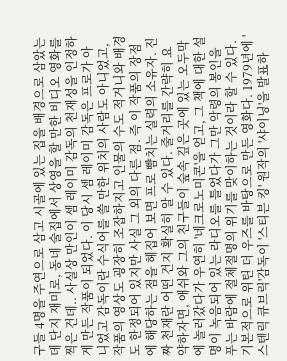구들 4명을 주연으로 삼고 시골에 있는 집을 배경으로 삼았는데 단지 재미로, 동네 술집에서 상영을 할 만한 비디오 영화를 찍은 건데.. 사실상 만인이 셈 레이미 감독의 천재성을 인정하게 만든 작품이 되었다. 이 당시 셈 레이미 감독은 프로가 아니었고 감독이란 수식어를 쓸 만한 위치의 사람도 아니었고, 작품의 영상도 굉장히 조잡하지고 인물의 수도 적거니와 배경도 한정되어 있지만 사실 그 외의 다른 점. 즉 이 작품의 장점에 해당하는 점을 헤집어 보면 프로 뺨치는 실력의 소유자. 진짜 천재란 어떤 건지 확실히 알 수 있다. 줄거리를 간략히 요약하자면, 애쉬와 그의 친구들이 숲속 깊은 곳에 있는 오두막에 놀러갔다가 우연히 '네크로노미콘'을 얻고, 그 책에 대한 설명이 녹음되어 있는 라디오를 틀었다가 그만 악령의 봉인을 푸는 바람에 절체절명의 위기를 맞이하는 것이라 할 수 있다. 기본적으로 위틴 더 우즈를 바탕으로 만든 영화다. 1979년에 '스텐릭 큐브릭'감독이 '스티븐 킹' 원작의 '샤이닝'을 발표하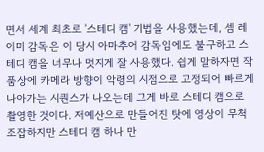면서 세계 최초로 '스테디 캠' 기법을 사용했는데, 셈 레이미 감독은 이 당시 아마추어 감독임에도 불구하고 스테디 캠을 너무나 멋지게 잘 사용했다. 쉽게 말하자면 작품상에 카메라 방향이 악령의 시점으로 고정되어 빠르게 나아가는 시퀀스가 나오는데 그게 바로 스테디 캠으로 촬영한 것이다. 저예산으로 만들어진 탓에 영상이 무척 조잡하지만 스테디 캠 하나 만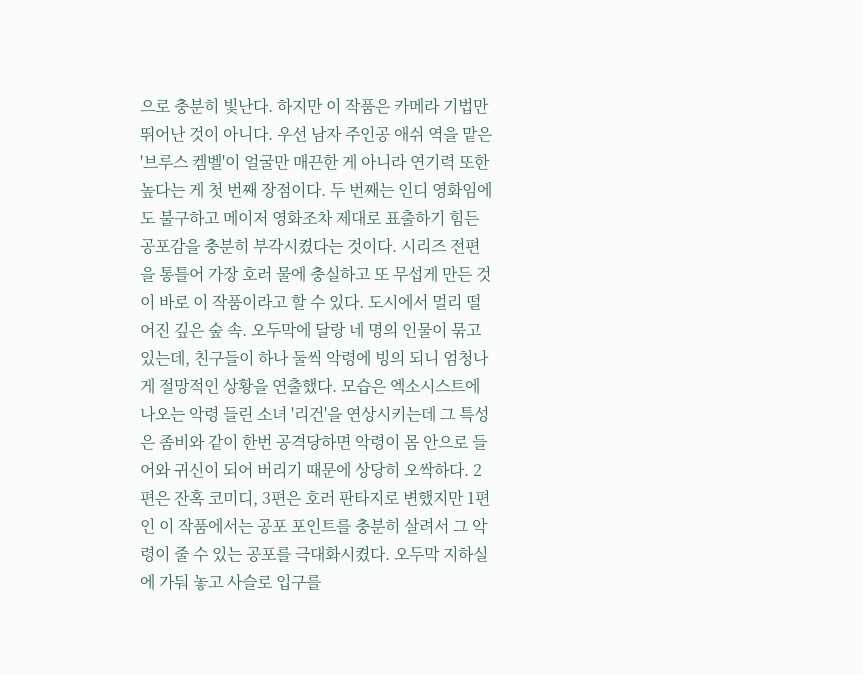으로 충분히 빛난다. 하지만 이 작품은 카메라 기법만 뛰어난 것이 아니다. 우선 남자 주인공 애쉬 역을 맡은 '브루스 켐벨'이 얼굴만 매끈한 게 아니라 연기력 또한 높다는 게 첫 번째 장점이다. 두 번째는 인디 영화임에도 불구하고 메이저 영화조차 제대로 표출하기 힘든 공포감을 충분히 부각시켰다는 것이다. 시리즈 전편을 통틀어 가장 호러 물에 충실하고 또 무섭게 만든 것이 바로 이 작품이라고 할 수 있다. 도시에서 멀리 떨어진 깊은 숲 속. 오두막에 달랑 네 명의 인물이 묶고 있는데, 친구들이 하나 둘씩 악령에 빙의 되니 엄청나게 절망적인 상황을 연출했다. 모습은 엑소시스트에 나오는 악령 들린 소녀 '리건'을 연상시키는데 그 특성은 좀비와 같이 한번 공격당하면 악령이 몸 안으로 들어와 귀신이 되어 버리기 때문에 상당히 오싹하다. 2편은 잔혹 코미디, 3편은 호러 판타지로 변했지만 1편인 이 작품에서는 공포 포인트를 충분히 살려서 그 악령이 줄 수 있는 공포를 극대화시켰다. 오두막 지하실에 가둬 놓고 사슬로 입구를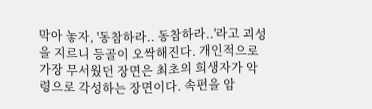막아 놓자, '동참하라.. 동참하라..'라고 괴성을 지르니 등골이 오싹해진다. 개인적으로 가장 무서웠던 장면은 최초의 희생자가 악령으로 각성하는 장면이다. 속편을 암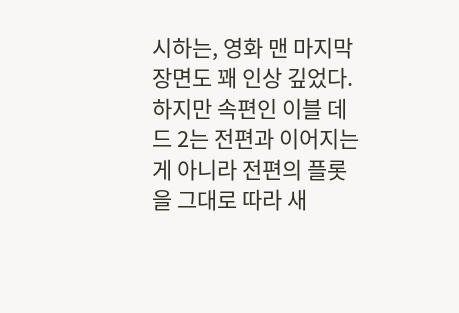시하는, 영화 맨 마지막 장면도 꽤 인상 깊었다. 하지만 속편인 이블 데드 2는 전편과 이어지는 게 아니라 전편의 플롯을 그대로 따라 새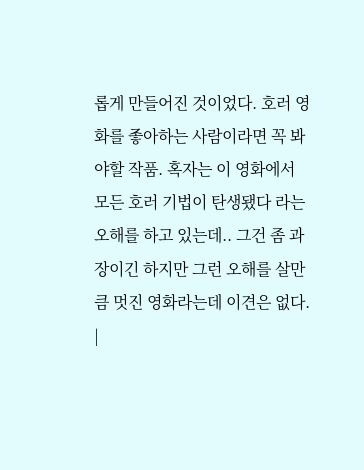롭게 만들어진 것이었다. 호러 영화를 좋아하는 사람이라면 꼭 봐야할 작품. 혹자는 이 영화에서 모든 호러 기법이 탄생됐다 라는 오해를 하고 있는데.. 그건 좀 과장이긴 하지만 그런 오해를 살만큼 멋진 영화라는데 이견은 없다. |